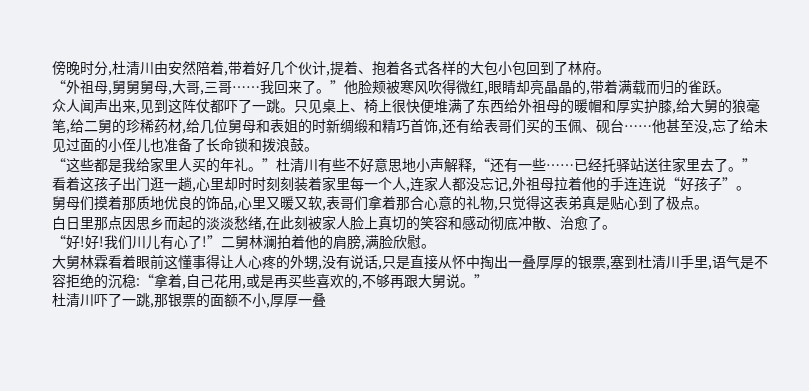傍晚时分,杜清川由安然陪着,带着好几个伙计,提着、抱着各式各样的大包小包回到了林府。
“外祖母,舅舅舅母,大哥,三哥……我回来了。”他脸颊被寒风吹得微红,眼睛却亮晶晶的,带着满载而归的雀跃。
众人闻声出来,见到这阵仗都吓了一跳。只见桌上、椅上很快便堆满了东西给外祖母的暖帽和厚实护膝,给大舅的狼毫笔,给二舅的珍稀药材,给几位舅母和表姐的时新绸缎和精巧首饰,还有给表哥们买的玉佩、砚台……他甚至没,忘了给未见过面的小侄儿也准备了长命锁和拨浪鼓。
“这些都是我给家里人买的年礼。”杜清川有些不好意思地小声解释,“还有一些……已经托驿站送往家里去了。”
看着这孩子出门逛一趟,心里却时时刻刻装着家里每一个人,连家人都没忘记,外祖母拉着他的手连连说“好孩子”。
舅母们摸着那质地优良的饰品,心里又暖又软,表哥们拿着那合心意的礼物,只觉得这表弟真是贴心到了极点。
白日里那点因思乡而起的淡淡愁绪,在此刻被家人脸上真切的笑容和感动彻底冲散、治愈了。
“好!好!我们川儿有心了!”二舅林澜拍着他的肩膀,满脸欣慰。
大舅林霖看着眼前这懂事得让人心疼的外甥,没有说话,只是直接从怀中掏出一叠厚厚的银票,塞到杜清川手里,语气是不容拒绝的沉稳:“拿着,自己花用,或是再买些喜欢的,不够再跟大舅说。”
杜清川吓了一跳,那银票的面额不小,厚厚一叠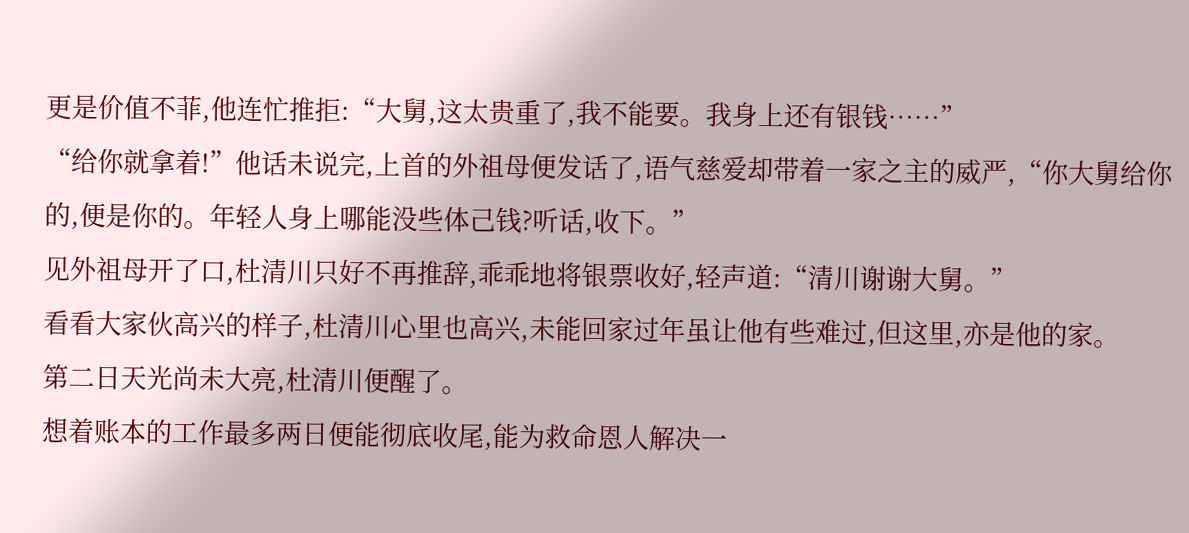更是价值不菲,他连忙推拒:“大舅,这太贵重了,我不能要。我身上还有银钱……”
“给你就拿着!”他话未说完,上首的外祖母便发话了,语气慈爱却带着一家之主的威严,“你大舅给你的,便是你的。年轻人身上哪能没些体己钱?听话,收下。”
见外祖母开了口,杜清川只好不再推辞,乖乖地将银票收好,轻声道:“清川谢谢大舅。”
看看大家伙高兴的样子,杜清川心里也高兴,未能回家过年虽让他有些难过,但这里,亦是他的家。
第二日天光尚未大亮,杜清川便醒了。
想着账本的工作最多两日便能彻底收尾,能为救命恩人解决一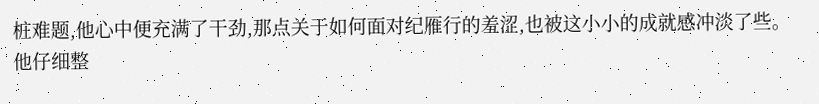桩难题,他心中便充满了干劲,那点关于如何面对纪雁行的羞涩,也被这小小的成就感冲淡了些。
他仔细整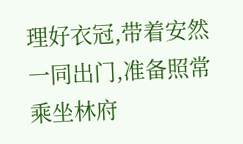理好衣冠,带着安然一同出门,准备照常乘坐林府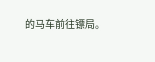的马车前往镖局。